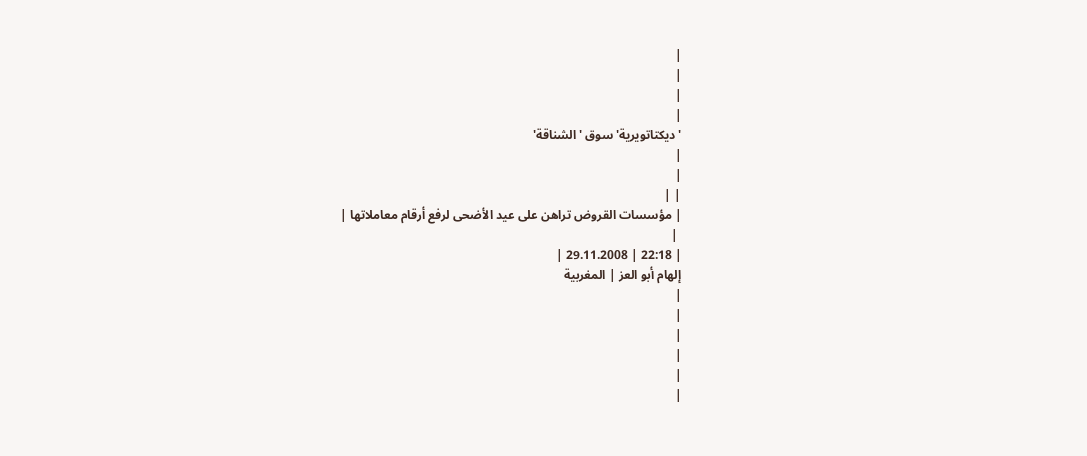|
|
|
|
'ديكتاتويرية' سوق 'الشناقة'
|
|
| |
| مؤسسات القروض تراهن على عيد الأضحى لرفع أرقام معاملاتها |
 |
| 22:18 | 29.11.2008 |
إلهام أبو العز | المغربية
|
|
|
|
|
|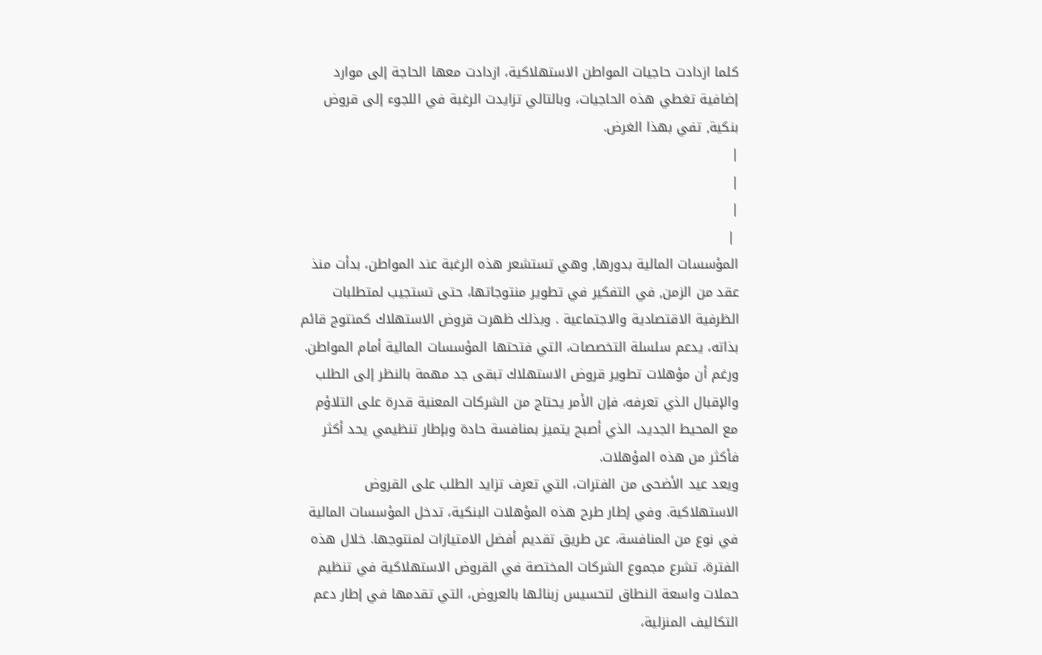كلما ازدادت حاجيات المواطن الاستهلاكية، ازدادت معها الحاجة إلى موارد إضافية تغطي هذه الحاجيات، وبالتالي تزايدت الرغبة في اللجوء إلى قروض بنكية, تفي بهذا الغرض.
|
|
|
 |
المؤسسات المالية بدورها, وهي تستشعر هذه الرغبة عند المواطن، بدأت منذ عقد من الزمن, في التفكير في تطوير منتوجاتها، حتى تستجيب لمتطلبات الظرفية الاقتصادية والاجتماعية . وبذلك ظهرت قروض الاستهلاك كمنتوج قائم بذاته، يدعم سلسلة التخصصات، التي فتحتها المؤسسات المالية أمام المواطن.
ورغم أن مؤهلات تطوير قروض الاستهلاك تبقى جد مهمة بالنظر إلى الطلب والإقبال الذي تعرفه، فإن الأمر يحتاج من الشركات المعنية قدرة على التلاؤم مع المحيط الجديد، الذي أصبح يتميز بمنافسة حادة وبإطار تنظيمي يحد أكثر فأكثر من هذه المؤهلات.
ويعد عيد الأضحى من الفترات، التي تعرف تزايد الطلب على القروض الاستهلاكية. وفي إطار طرح هذه المؤهلات البنكية، تدخل المؤسسات المالية في نوع من المنافسة، عن طريق تقديم أفضل الامتيازات لمنتوجها. خلال هذه الفترة، تشرع مجموع الشركات المختصة في القروض الاستهلاكية في تنظيم حملات واسعة النطاق لتحسيس زبنائها بالعروض، التي تقدمها في إطار دعم التكاليف المنزلية،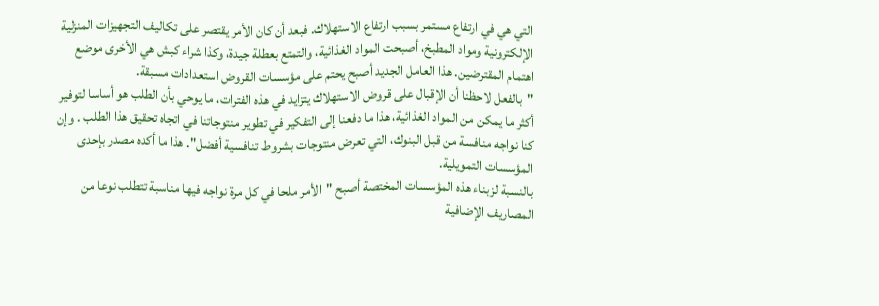التي هي في ارتفاع مستمر بسبب ارتفاع الاستهلاك. فبعد أن كان الأمر يقتصر على تكاليف التجهيزات المنزلية الإلكترونية ومواد المطبخ، أصبحت المواد الغذائية، والتمتع بعطلة جيدة، وكذا شراء كبش هي الأخرى موضع اهتمام المقترضين. هذا العامل الجديد أصبح يحتم على مؤسسات القروض استعدادات مسبقة.
"بالفعل لاحظنا أن الإقبال على قروض الاستهلاك يتزايد في هذه الفترات، ما يوحي بأن الطلب هو أساسا لتوفير أكثر ما يمكن من المواد الغذائية، هذا ما دفعنا إلى التفكير في تطوير منتوجاتنا في اتجاه تحقيق هذا الطلب . وإن كنا نواجه منافسة من قبل البنوك، التي تعرض منتوجات بشروط تنافسية أفضل". هذا ما أكده مصدر بإحدى المؤسسات التمويلية.
بالنسبة لزبناء هذه المؤسسات المختصة أصبح "الأمر ملحا في كل مرة نواجه فيها مناسبة تتطلب نوعا من المصاريف الإضافية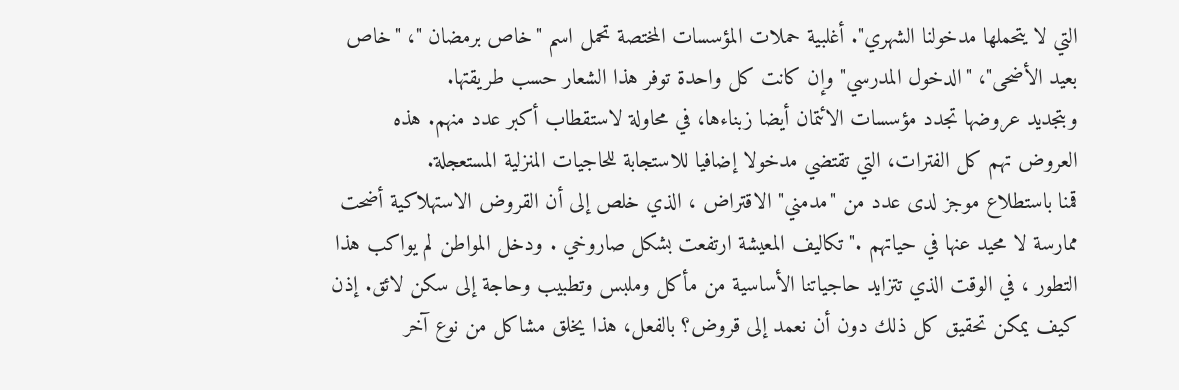التي لا يتحملها مدخولنا الشهري". أغلبية حملات المؤسسات المختصة تحمل اسم "خاص برمضان "، "خاص بعيد الأضحى"، "الدخول المدرسي" وإن كانت كل واحدة توفر هذا الشعار حسب طريقتها.
وبتجديد عروضها تجدد مؤسسات الائتمان أيضا زبناءها، في محاولة لاستقطاب أكبر عدد منهم. هذه العروض تهم كل الفترات، التي تقتضي مدخولا إضافيا للاستجابة للحاجيات المنزلية المستعجلة.
قمنا باستطلاع موجز لدى عدد من "مدمني" الاقتراض ، الذي خلص إلى أن القروض الاستهلاكية أضحت ممارسة لا محيد عنها في حياتهم ." تكاليف المعيشة ارتفعت بشكل صاروخي . ودخل المواطن لم يواكب هذا التطور ، في الوقت الذي تتزايد حاجياتنا الأساسية من مأكل وملبس وتطبيب وحاجة إلى سكن لائق. إذن كيف يمكن تحقيق كل ذلك دون أن نعمد إلى قروض؟ بالفعل، هذا يخلق مشاكل من نوع آخر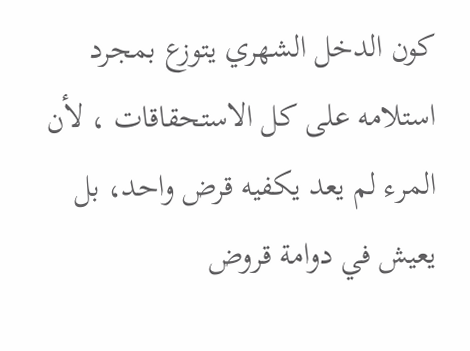كون الدخل الشهري يتوزع بمجرد استلامه على كل الاستحقاقات ، لأن المرء لم يعد يكفيه قرض واحد، بل يعيش في دوامة قروض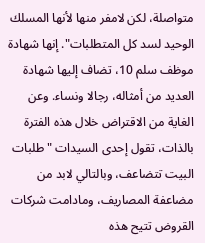متواصلة، لكن لامفر منها لأنها المسلك الوحيد لسد كل المتطلبات". إنها شهادة موظف سلم 10، تضاف إليها شهادة العديد من أمثاله، رجالا ونساء. وعن الغاية من الاقتراض خلال هذه الفترة بالذات، تقول إحدى السيدات " طلبات البيت تتضاعف، وبالتالي لابد من مضاعفة المصاريف، ومادامت شركات القروض تتيح هذه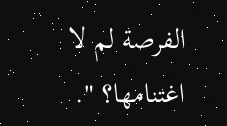الفرصة لم لا اغتنامها؟ ".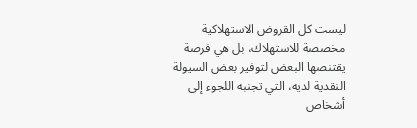ليست كل القروض الاستهلاكية مخصصة للاستهلاك، بل هي فرصة يقتنصها البعض لتوفير بعض السيولة النقدية لديه، التي تجنبه اللجوء إلى أشخاص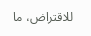للاقتراض، ما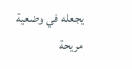يجعله في وضعية مريحة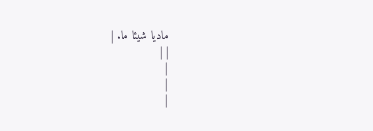ماديا شيئا ما. |
| |
|
|
|